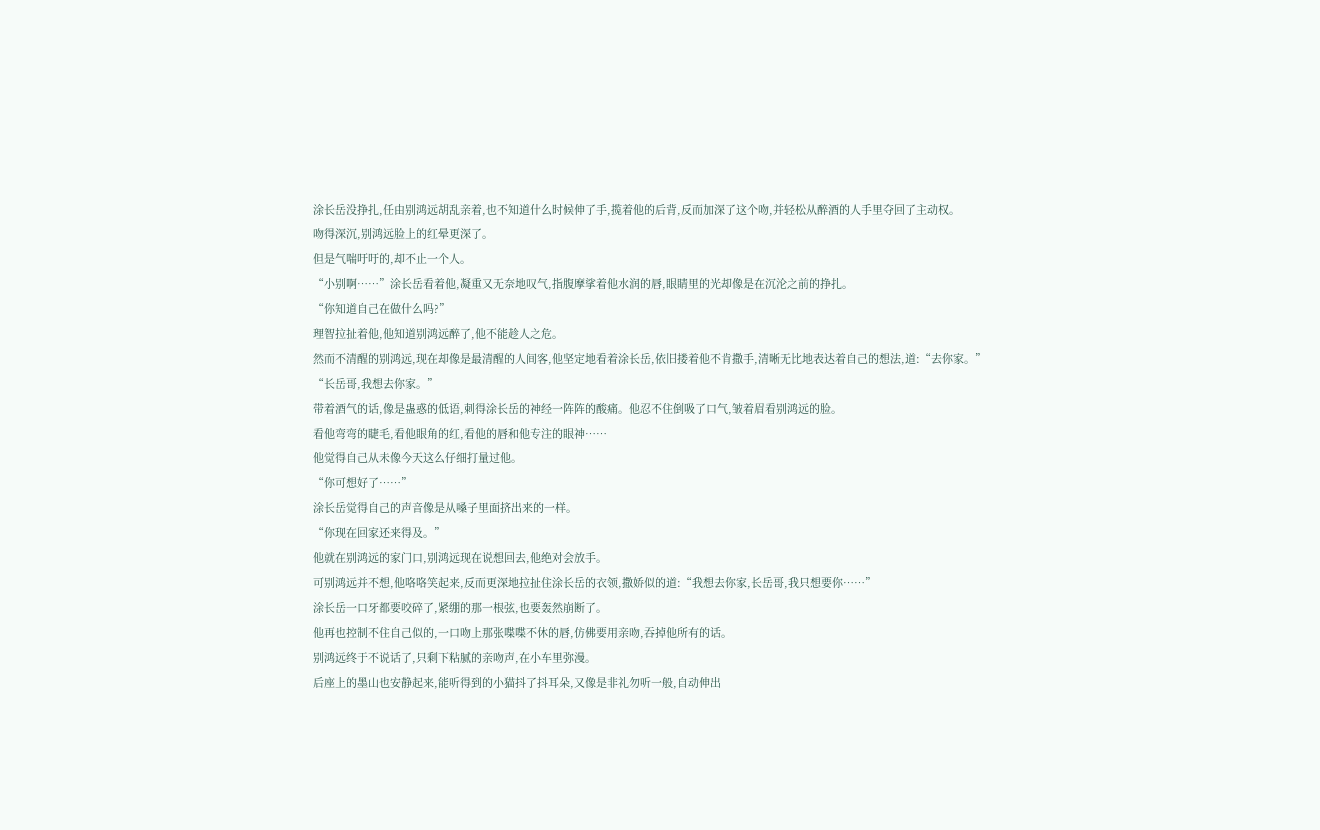涂长岳没挣扎,任由别鸿远胡乱亲着,也不知道什么时候伸了手,揽着他的后背,反而加深了这个吻,并轻松从醉酒的人手里夺回了主动权。
吻得深沉,别鸿远脸上的红晕更深了。
但是气喘吁吁的,却不止一个人。
“小别啊……”涂长岳看着他,凝重又无奈地叹气,指腹摩挲着他水润的唇,眼睛里的光却像是在沉沦之前的挣扎。
“你知道自己在做什么吗?”
理智拉扯着他,他知道别鸿远醉了,他不能趁人之危。
然而不清醒的别鸿远,现在却像是最清醒的人间客,他坚定地看着涂长岳,依旧搂着他不肯撒手,清晰无比地表达着自己的想法,道:“去你家。”
“长岳哥,我想去你家。”
带着酒气的话,像是蛊惑的低语,刺得涂长岳的神经一阵阵的酸痛。他忍不住倒吸了口气,皱着眉看别鸿远的脸。
看他弯弯的睫毛,看他眼角的红,看他的唇和他专注的眼神……
他觉得自己从未像今天这么仔细打量过他。
“你可想好了……”
涂长岳觉得自己的声音像是从嗓子里面挤出来的一样。
“你现在回家还来得及。”
他就在别鸿远的家门口,别鸿远现在说想回去,他绝对会放手。
可别鸿远并不想,他咯咯笑起来,反而更深地拉扯住涂长岳的衣领,撒娇似的道:“我想去你家,长岳哥,我只想要你……”
涂长岳一口牙都要咬碎了,紧绷的那一根弦,也要轰然崩断了。
他再也控制不住自己似的,一口吻上那张喋喋不休的唇,仿佛要用亲吻,吞掉他所有的话。
别鸿远终于不说话了,只剩下粘腻的亲吻声,在小车里弥漫。
后座上的墨山也安静起来,能听得到的小猫抖了抖耳朵,又像是非礼勿听一般,自动伸出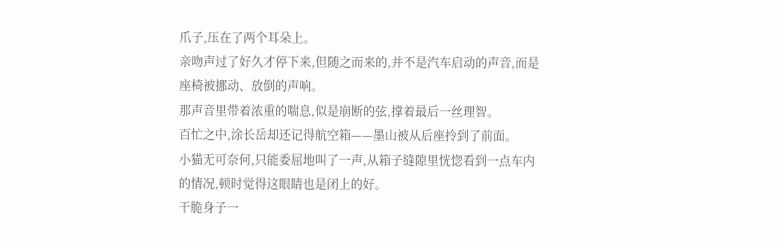爪子,压在了两个耳朵上。
亲吻声过了好久才停下来,但随之而来的,并不是汽车启动的声音,而是座椅被挪动、放倒的声响。
那声音里带着浓重的喘息,似是崩断的弦,撑着最后一丝理智。
百忙之中,涂长岳却还记得航空箱——墨山被从后座拎到了前面。
小猫无可奈何,只能委屈地叫了一声,从箱子缝隙里恍惚看到一点车内的情况,顿时觉得这眼睛也是闭上的好。
干脆身子一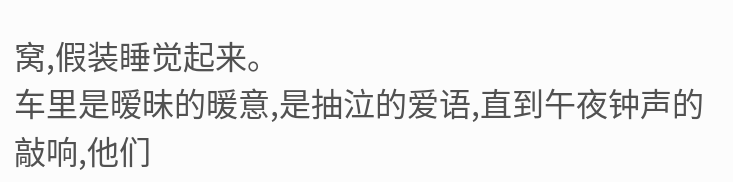窝,假装睡觉起来。
车里是暧昧的暖意,是抽泣的爱语,直到午夜钟声的敲响,他们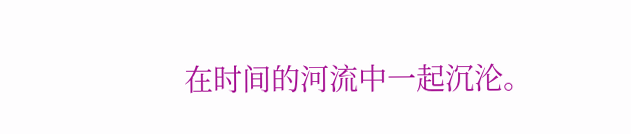在时间的河流中一起沉沦。